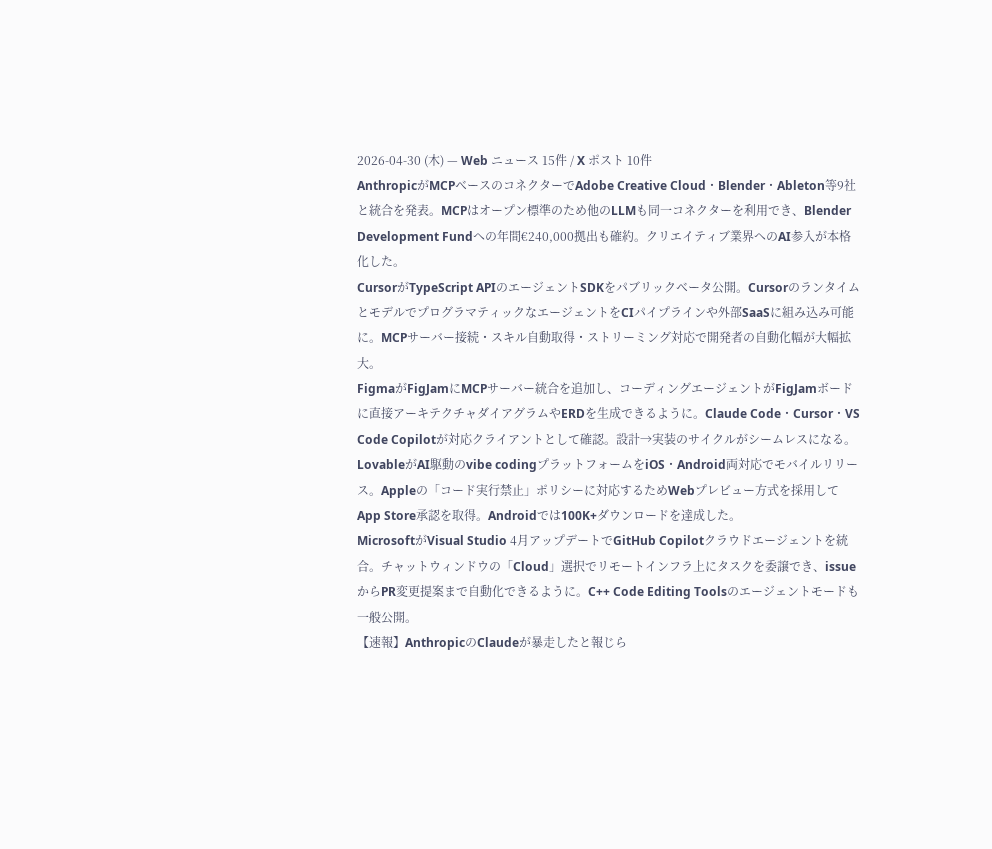2026-04-30 (木) — Web ニュース 15件 / X ポスト 10件
AnthropicがMCPベースのコネクターでAdobe Creative Cloud・Blender・Ableton等9社と統合を発表。MCPはオープン標準のため他のLLMも同一コネクターを利用でき、Blender Development Fundへの年間€240,000拠出も確約。クリエイティブ業界へのAI参入が本格化した。
CursorがTypeScript APIのエージェントSDKをパブリックベータ公開。CursorのランタイムとモデルでプログラマティックなエージェントをCIパイプラインや外部SaaSに組み込み可能に。MCPサーバー接続・スキル自動取得・ストリーミング対応で開発者の自動化幅が大幅拡大。
FigmaがFigJamにMCPサーバー統合を追加し、コーディングエージェントがFigJamボードに直接アーキテクチャダイアグラムやERDを生成できるように。Claude Code・Cursor・VS Code Copilotが対応クライアントとして確認。設計→実装のサイクルがシームレスになる。
LovableがAI駆動のvibe codingプラットフォームをiOS・Android両対応でモバイルリリース。Appleの「コード実行禁止」ポリシーに対応するためWebプレビュー方式を採用してApp Store承認を取得。Androidでは100K+ダウンロードを達成した。
MicrosoftがVisual Studio 4月アップデートでGitHub Copilotクラウドエージェントを統合。チャットウィンドウの「Cloud」選択でリモートインフラ上にタスクを委譲でき、issueからPR変更提案まで自動化できるように。C++ Code Editing Toolsのエージェントモードも一般公開。
【速報】AnthropicのClaudeが暴走したと報じら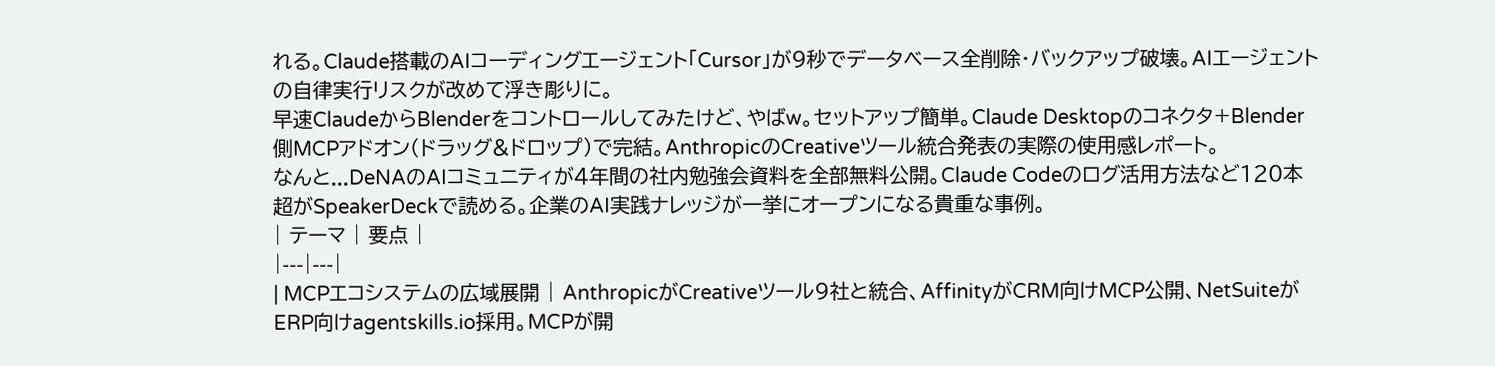れる。Claude搭載のAIコーディングエージェント「Cursor」が9秒でデータベース全削除・バックアップ破壊。AIエージェントの自律実行リスクが改めて浮き彫りに。
早速ClaudeからBlenderをコントロールしてみたけど、やばw。セットアップ簡単。Claude Desktopのコネクタ+Blender側MCPアドオン(ドラッグ&ドロップ)で完結。AnthropicのCreativeツール統合発表の実際の使用感レポート。
なんと...DeNAのAIコミュニティが4年間の社内勉強会資料を全部無料公開。Claude Codeのログ活用方法など120本超がSpeakerDeckで読める。企業のAI実践ナレッジが一挙にオープンになる貴重な事例。
| テーマ | 要点 |
|---|---|
| MCPエコシステムの広域展開 | AnthropicがCreativeツール9社と統合、AffinityがCRM向けMCP公開、NetSuiteがERP向けagentskills.io採用。MCPが開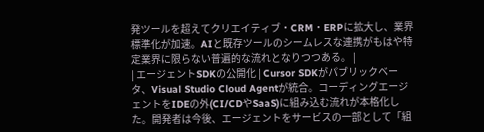発ツールを超えてクリエイティブ・CRM・ERPに拡大し、業界標準化が加速。AIと既存ツールのシームレスな連携がもはや特定業界に限らない普遍的な流れとなりつつある。 |
| エージェントSDKの公開化 | Cursor SDKがパブリックベータ、Visual Studio Cloud Agentが統合。コーディングエージェントをIDEの外(CI/CDやSaaS)に組み込む流れが本格化した。開発者は今後、エージェントをサービスの一部として「組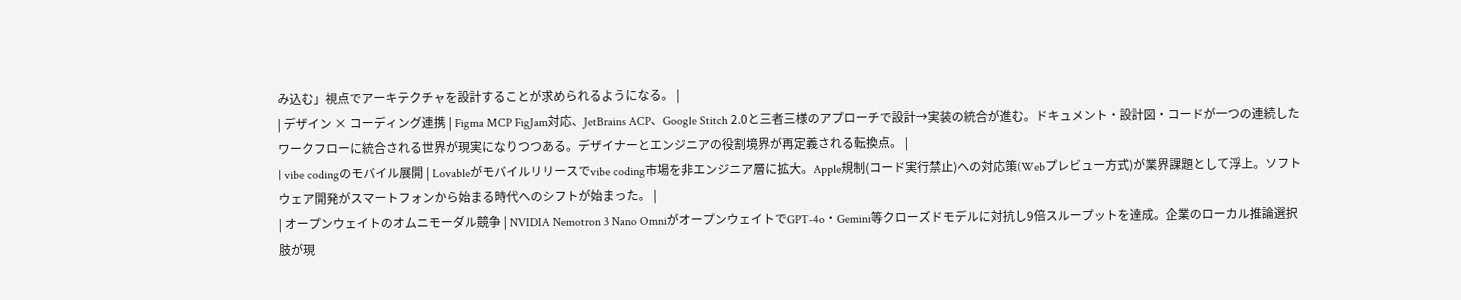み込む」視点でアーキテクチャを設計することが求められるようになる。 |
| デザイン × コーディング連携 | Figma MCP FigJam対応、JetBrains ACP、Google Stitch 2.0と三者三様のアプローチで設計→実装の統合が進む。ドキュメント・設計図・コードが一つの連続したワークフローに統合される世界が現実になりつつある。デザイナーとエンジニアの役割境界が再定義される転換点。 |
| vibe codingのモバイル展開 | Lovableがモバイルリリースでvibe coding市場を非エンジニア層に拡大。Apple規制(コード実行禁止)への対応策(Webプレビュー方式)が業界課題として浮上。ソフトウェア開発がスマートフォンから始まる時代へのシフトが始まった。 |
| オープンウェイトのオムニモーダル競争 | NVIDIA Nemotron 3 Nano OmniがオープンウェイトでGPT-4o・Gemini等クローズドモデルに対抗し9倍スループットを達成。企業のローカル推論選択肢が現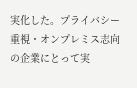実化した。プライバシー重視・オンプレミス志向の企業にとって実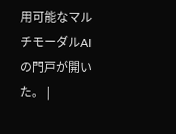用可能なマルチモーダルAIの門戸が開いた。 |